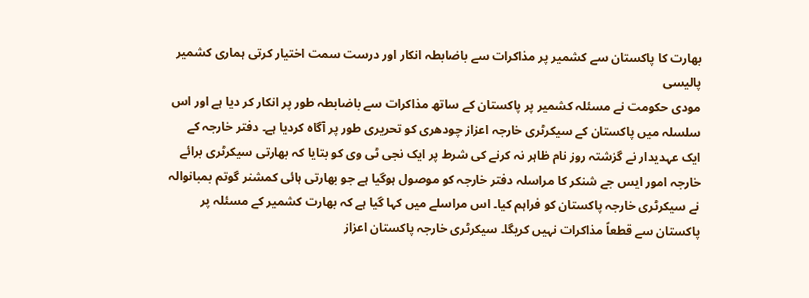بھارت کا پاکستان سے کشمیر پر مذاکرات سے باضابطہ انکار اور درست سمت اختیار کرتی ہماری کشمیر پالیسی
مودی حکومت نے مسئلہ کشمیر پر پاکستان کے ساتھ مذاکرات سے باضابطہ طور پر انکار کر دیا ہے اور اس سلسلہ میں پاکستان کے سیکرٹری خارجہ اعزاز چودھری کو تحریری طور پر آگاہ کردیا ہے۔ دفتر خارجہ کے ایک عہدیدار نے گزشتہ روز نام ظاہر نہ کرنے کی شرط پر ایک نجی ٹی وی کو بتایا کہ بھارتی سیکرٹری برائے خارجہ امور ایس جے شنکر کا مراسلہ دفتر خارجہ کو موصول ہوگیا ہے جو بھارتی ہائی کمشنر گوتم بمبانوالہ نے سیکرٹری خارجہ پاکستان کو فراہم کیا۔ اس مراسلے میں کہا گیا ہے کہ بھارت کشمیر کے مسئلہ پر پاکستان سے قطعاً مذاکرات نہیں کریگا۔ سیکرٹری خارجہ پاکستان اعزاز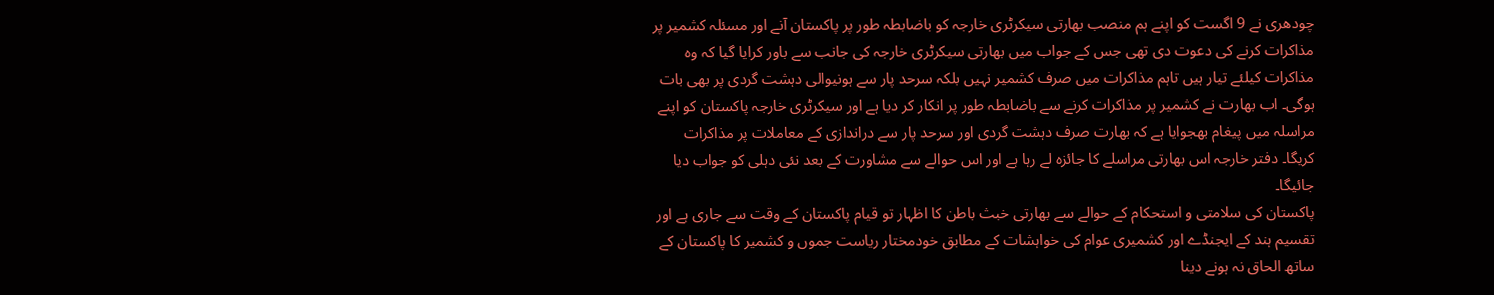چودھری نے 9 اگست کو اپنے ہم منصب بھارتی سیکرٹری خارجہ کو باضابطہ طور پر پاکستان آنے اور مسئلہ کشمیر پر مذاکرات کرنے کی دعوت دی تھی جس کے جواب میں بھارتی سیکرٹری خارجہ کی جانب سے باور کرایا گیا کہ وہ مذاکرات کیلئے تیار ہیں تاہم مذاکرات میں صرف کشمیر نہیں بلکہ سرحد پار سے ہونیوالی دہشت گردی پر بھی بات ہوگی۔ اب بھارت نے کشمیر پر مذاکرات کرنے سے باضابطہ طور پر انکار کر دیا ہے اور سیکرٹری خارجہ پاکستان کو اپنے مراسلہ میں پیغام بھجوایا ہے کہ بھارت صرف دہشت گردی اور سرحد پار سے دراندازی کے معاملات پر مذاکرات کریگا۔ دفتر خارجہ اس بھارتی مراسلے کا جائزہ لے رہا ہے اور اس حوالے سے مشاورت کے بعد نئی دہلی کو جواب دیا جائیگا۔
پاکستان کی سلامتی و استحکام کے حوالے سے بھارتی خبث باطن کا اظہار تو قیام پاکستان کے وقت سے جاری ہے اور تقسیم ہند کے ایجنڈے اور کشمیری عوام کی خواہشات کے مطابق خودمختار ریاست جموں و کشمیر کا پاکستان کے ساتھ الحاق نہ ہونے دینا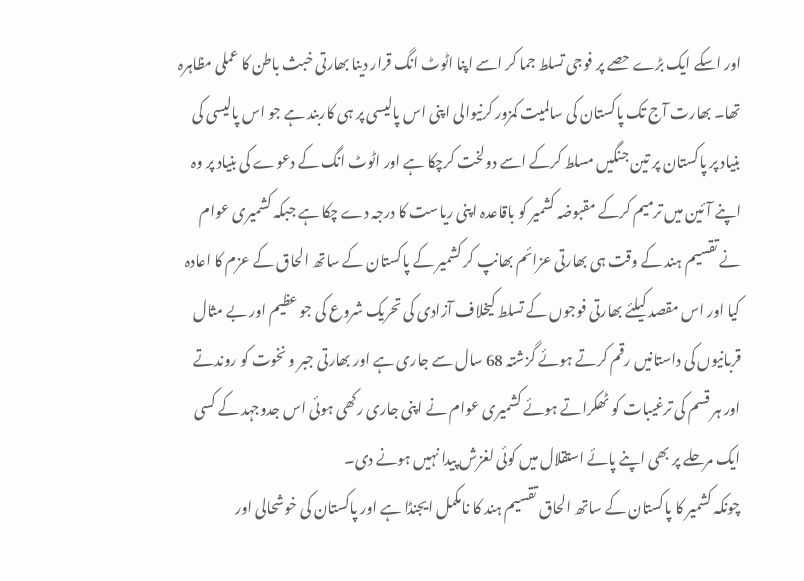اور اسکے ایک بڑے حصے پر فوجی تسلط جما کر اسے اپنا اٹوٹ انگ قرار دینا بھارتی خبث باطن کا عملی مظاہرہ تھا۔ بھارت آج تک پاکستان کی سالمیت کمزور کرنیوالی اپنی اس پالیسی پر ہی کاربند ہے جو اس پالیسی کی بنیاد پر پاکستان پر تین جنگیں مسلط کرکے اسے دولخت کرچکا ہے اور اٹوٹ انگ کے دعوے کی بنیاد پر وہ اپنے آئین میں ترمیم کرکے مقبوضہ کشمیر کو باقاعدہ اپنی ریاست کا درجہ دے چکا ہے جبکہ کشمیری عوام نے تقسیم ہند کے وقت ہی بھارتی عزائم بھانپ کر کشمیر کے پاکستان کے ساتھ الحاق کے عزم کا اعادہ کیا اور اس مقصد کیلئے بھارتی فوجوں کے تسلط کیخلاف آزادی کی تحریک شروع کی جو عظیم اور بے مثال قربانیوں کی داستانیں رقم کرتے ہوئے گزشتہ 68 سال سے جاری ہے اور بھارتی جبر و نخوت کو روندتے اور ہر قسم کی ترغیبات کو ٹھکراتے ہوئے کشمیری عوام نے اپنی جاری رکھی ہوئی اس جدوجہد کے کسی ایک مرحلے پر بھی اپنے پائے استقلال میں کوئی لغزش پیدا نہیں ہونے دی۔
چونکہ کشمیر کا پاکستان کے ساتھ الحاق تقسیم ہند کا نامکمل ایجنڈا ہے اور پاکستان کی خوشحالی اور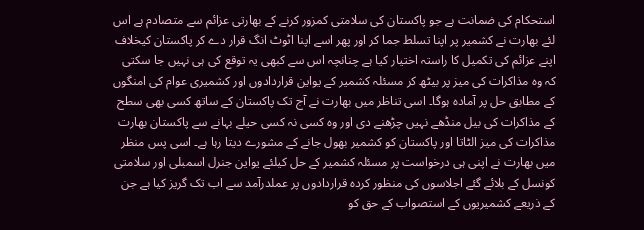استحکام کی ضمانت ہے جو پاکستان کی سلامتی کمزور کرنے کے بھارتی عزائم سے متصادم ہے اس لئے بھارت نے کشمیر پر اپنا تسلط جما کر اور پھر اسے اپنا اٹوٹ انگ قرار دے کر پاکستان کیخلاف اپنے عزائم کی تکمیل کا راستہ اختیار کیا ہے چنانچہ اس سے کبھی یہ توقع کی ہی نہیں جا سکتی کہ وہ مذاکرات کی میز پر بیٹھ کر مسئلہ کشمیر کے یواین قراردادوں اور کشمیری عوام کی امنگوں کے مطابق حل پر آمادہ ہوگا۔ اسی تناظر میں بھارت نے آج تک پاکستان کے ساتھ کسی بھی سطح کے مذاکرات کی بیل منڈھے نہیں چڑھنے دی اور وہ کسی نہ کسی حیلے بہانے سے پاکستان بھارت مذاکرات کی میز الٹاتا اور پاکستان کو کشمیر بھول جانے کے مشورے دیتا رہا ہے۔ اسی پس منظر میں بھارت نے اپنی ہی درخواست پر مسئلہ کشمیر کے حل کیلئے یواین جنرل اسمبلی اور سلامتی کونسل کے بلائے گئے اجلاسوں کی منظور کردہ قراردادوں پر عملدرآمد سے اب تک گریز کیا ہے جن کے ذریعے کشمیریوں کے استصواب کے حق کو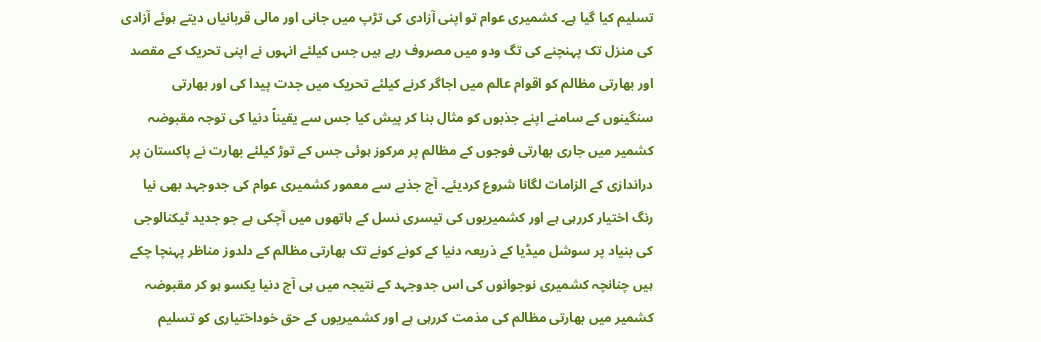تسلیم کیا گیا ہے۔ کشمیری عوام تو اپنی آزادی کی تڑپ میں جانی اور مالی قربانیاں دیتے ہوئے آزادی کی منزل تک پہنچنے کی تگ ودو میں مصروف رہے ہیں جس کیلئے انہوں نے اپنی تحریک کے مقصد اور بھارتی مظالم کو اقوام عالم میں اجاگر کرنے کیلئے تحریک میں جدت پیدا کی اور بھارتی سنگینوں کے سامنے اپنے جذبوں کو مثال بنا کر پیش کیا جس سے یقیناً دنیا کی توجہ مقبوضہ کشمیر میں جاری بھارتی فوجوں کے مظالم پر مرکوز ہوئی جس کے توڑ کیلئے بھارت نے پاکستان پر دراندازی کے الزامات لگانا شروع کردیئے۔ آج جذبے سے معمور کشمیری عوام کی جدوجہد بھی نیا رنگ اختیار کررہی ہے اور کشمیریوں کی تیسری نسل کے ہاتھوں میں آچکی ہے جو جدید ٹیکنالوجی کی بنیاد پر سوشل میڈیا کے ذریعہ دنیا کے کونے کونے تک بھارتی مظالم کے دلدوز مناظر پہنچا چکے ہیں چنانچہ کشمیری نوجوانوں کی اس جدوجہد کے نتیجہ میں ہی آج دنیا یکسو ہو کر مقبوضہ کشمیر میں بھارتی مظالم کی مذمت کررہی ہے اور کشمیریوں کے حق خوداختیاری کو تسلیم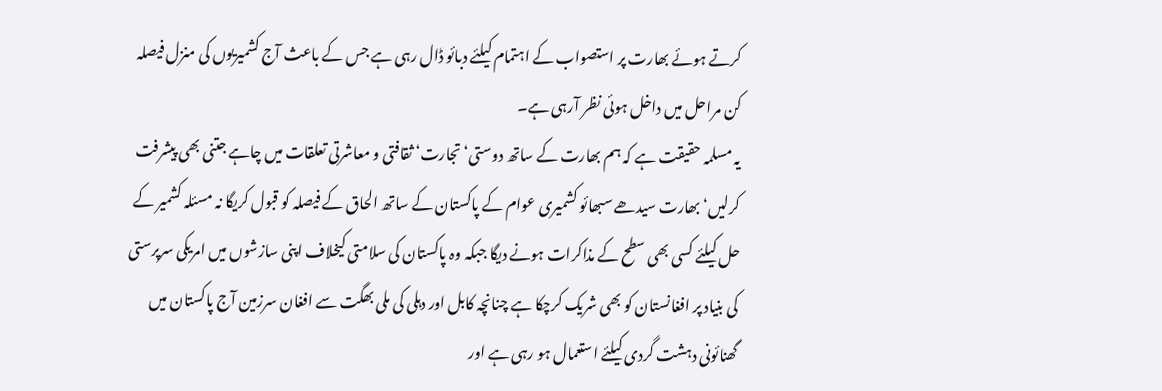کرتے ہوئے بھارت پر استصواب کے اہتمام کیلئے دبائو ڈال رہی ہے جس کے باعث آج کشمیریوں کی منزل فیصلہ کن مراحل میں داخل ہوئی نظر آرہی ہے۔
یہ مسلمہ حقیقت ہے کہ ہم بھارت کے ساتھ دوستی‘ تجارت‘ ثقافتی و معاشرتی تعلقات میں چاہے جتنی بھی پیشرفت کرلیں‘ بھارت سیدھے سبھائو کشمیری عوام کے پاکستان کے ساتھ الحاق کے فیصلہ کو قبول کریگا نہ مسئلہ کشمیر کے حل کیلئے کسی بھی سطح کے مذاکرات ہونے دیگا جبکہ وہ پاکستان کی سلامتی کیخلاف اپنی سازشوں میں امریکی سرپرستی کی بنیاد پر افغانستان کو بھی شریک کرچکا ہے چنانچہ کابل اور دہلی کی ملی بھگت سے افغان سرزمین آج پاکستان میں گھنائونی دہشت گردی کیلئے استعمال ہو رہی ہے اور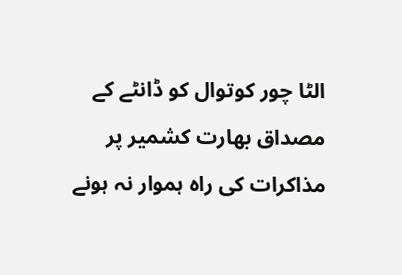الٹا چور کوتوال کو ڈانٹے کے مصداق بھارت کشمیر پر مذاکرات کی راہ ہموار نہ ہونے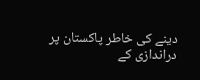دینے کی خاطر پاکستان پر دراندازی کے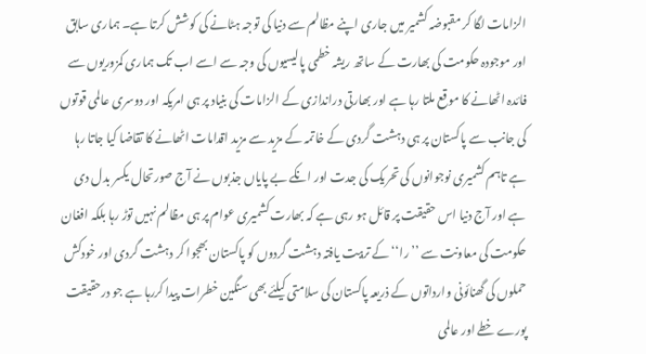الزامات لگا کر مقبوضہ کشمیر میں جاری اپنے مظالم سے دنیا کی توجہ ہٹانے کی کوشش کرتا ہے۔ ہماری سابق اور موجودہ حکومت کی بھارت کے ساتھ ریشہ خطمی پالیسیوں کی وجہ سے اسے اب تک ہماری کمزوریوں سے فائدہ اٹھانے کا موقع ملتا رہا ہے اور بھارتی دراندازی کے الزامات کی بنیاد پر ہی امریکہ اور دوسری عالمی قوتوں کی جانب سے پاکستان پر ہی دہشت گردی کے خاتمہ کے مزید سے مزید اقدامات اٹھانے کا تقاضا کیا جاتا رہا ہے تاہم کشمیری نوجوانوں کی تحریک کی جدت اور انکے بے پایاں جذبوں نے آج صورتحال یکسر بدل دی ہے اور آج دنیا اس حقیقت پر قائل ہو رہی ہے کہ بھارت کشمیری عوام پر ہی مظالم نہیں توڑ رہا بلکہ افغان حکومت کی معاونت سے ’’را‘‘ کے تربیت یافتہ دہشت گردوں کو پاکستان بھجوا کر دہشت گردی اور خودکش حملوں کی گھنائونی وارداتوں کے ذریعہ پاکستان کی سلامتی کیلئے بھی سنگین خطرات پیدا کررہا ہے جو درحقیقت پورے خطے اور عالمی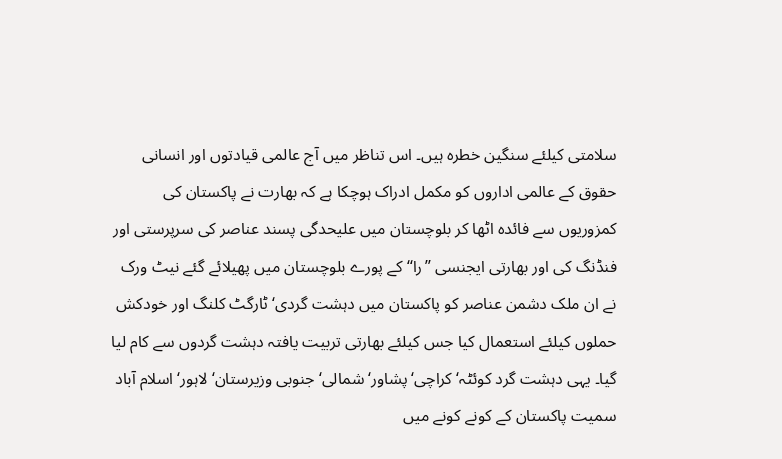سلامتی کیلئے سنگین خطرہ ہیں۔ اس تناظر میں آج عالمی قیادتوں اور انسانی حقوق کے عالمی اداروں کو مکمل ادراک ہوچکا ہے کہ بھارت نے پاکستان کی کمزوریوں سے فائدہ اٹھا کر بلوچستان میں علیحدگی پسند عناصر کی سرپرستی اور فنڈنگ کی اور بھارتی ایجنسی ’’را‘‘ کے پورے بلوچستان میں پھیلائے گئے نیٹ ورک نے ان ملک دشمن عناصر کو پاکستان میں دہشت گردی‘ ٹارگٹ کلنگ اور خودکش حملوں کیلئے استعمال کیا جس کیلئے بھارتی تربیت یافتہ دہشت گردوں سے کام لیا گیا۔ یہی دہشت گرد کوئٹہ‘ کراچی‘ پشاور‘ شمالی‘ جنوبی وزیرستان‘ لاہور‘ اسلام آباد سمیت پاکستان کے کونے کونے میں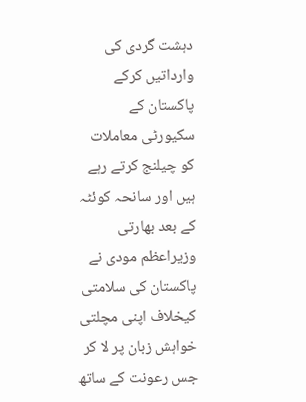دہشت گردی کی وارداتیں کرکے پاکستان کے سکیورٹی معاملات کو چیلنج کرتے رہے ہیں اور سانحہ کوئٹہ کے بعد بھارتی وزیراعظم مودی نے پاکستان کی سلامتی کیخلاف اپنی مچلتی خواہش زبان پر لا کر جس رعونت کے ساتھ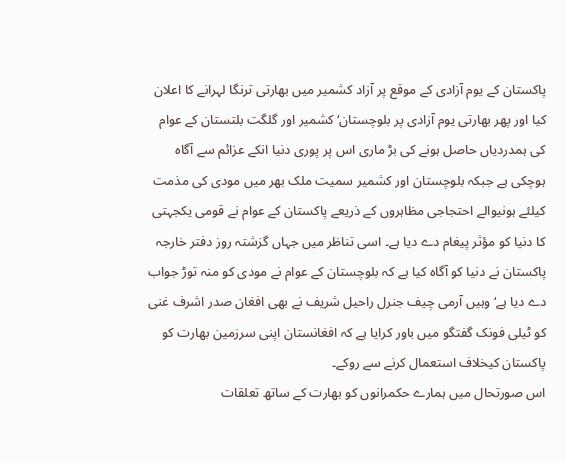پاکستان کے یوم آزادی کے موقع پر آزاد کشمیر میں بھارتی ترنگا لہرانے کا اعلان کیا اور پھر بھارتی یوم آزادی پر بلوچستان‘ کشمیر اور گلگت بلتستان کے عوام کی ہمدردیاں حاصل ہونے کی بڑ ماری اس پر پوری دنیا انکے عزائم سے آگاہ ہوچکی ہے جبکہ بلوچستان اور کشمیر سمیت ملک بھر میں مودی کی مذمت کیلئے ہونیوالے احتجاجی مظاہروں کے ذریعے پاکستان کے عوام نے قومی یکجہتی کا دنیا کو مؤثر پیغام دے دیا ہے۔ اسی تناظر میں جہاں گزشتہ روز دفتر خارجہ پاکستان نے دنیا کو آگاہ کیا ہے کہ بلوچستان کے عوام نے مودی کو منہ توڑ جواب دے دیا ہے‘ وہیں آرمی چیف جنرل راحیل شریف نے بھی افغان صدر اشرف غنی کو ٹیلی فونک گفتگو میں باور کرایا ہے کہ افغانستان اپنی سرزمین بھارت کو پاکستان کیخلاف استعمال کرنے سے روکے۔
اس صورتحال میں ہمارے حکمرانوں کو بھارت کے ساتھ تعلقات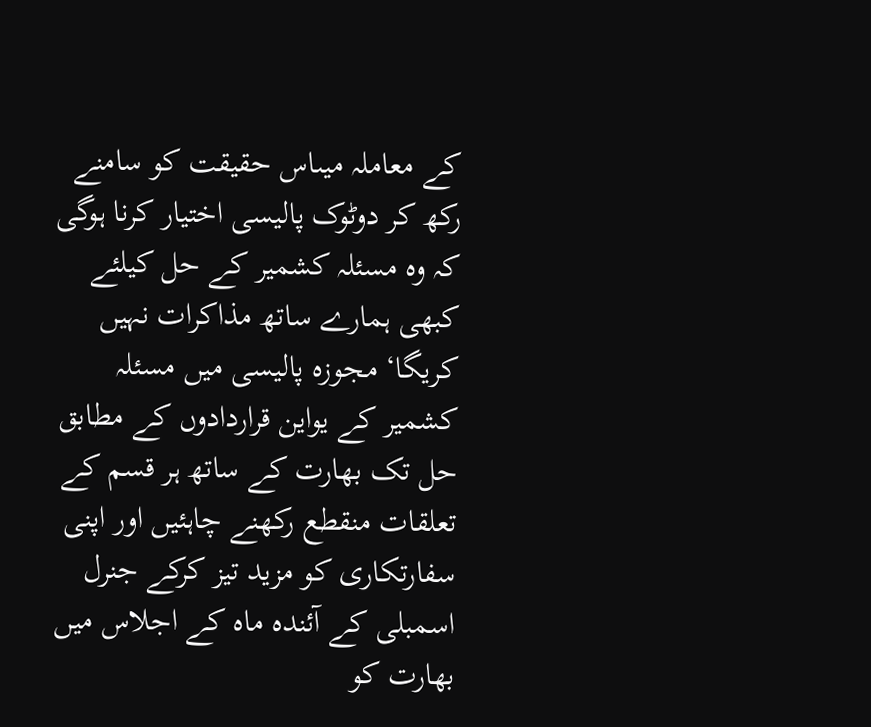کے معاملہ میںاس حقیقت کو سامنے رکھ کر دوٹوک پالیسی اختیار کرنا ہوگی کہ وہ مسئلہ کشمیر کے حل کیلئے کبھی ہمارے ساتھ مذاکرات نہیں کریگا‘ مجوزہ پالیسی میں مسئلہ کشمیر کے یواین قراردادوں کے مطابق حل تک بھارت کے ساتھ ہر قسم کے تعلقات منقطع رکھنے چاہئیں اور اپنی سفارتکاری کو مزید تیز کرکے جنرل اسمبلی کے آئندہ ماہ کے اجلاس میں بھارت کو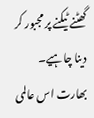گھٹنے ٹیکنے پر مجبور کر دینا چاہیے۔ بھارت اس عالمی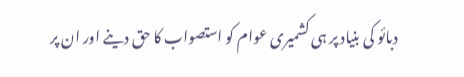دبائو کی بنیاد پر ہی کشمیری عوام کو استصواب کا حق دینے اور ان پر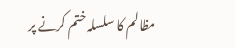مظالم کا سلسلہ ختم کرنے پر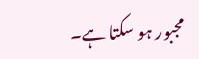مجبور ہو سکتا ہے۔